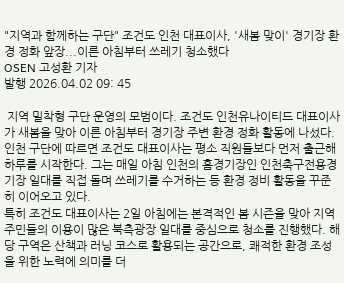"지역과 함께하는 구단" 조건도 인천 대표이사, '새봄 맞이' 경기장 환경 정화 앞장...이른 아침부터 쓰레기 청소했다
OSEN 고성환 기자
발행 2026.04.02 09: 45

 지역 밀착형 구단 운영의 모범이다. 조건도 인천유나이티드 대표이사가 새봄을 맞아 이른 아침부터 경기장 주변 환경 정화 활동에 나섰다.
인천 구단에 따르면 조건도 대표이사는 평소 직원들보다 먼저 출근해 하루를 시작한다. 그는 매일 아침 인천의 홈경기장인 인천축구전용경기장 일대를 직접 돌며 쓰레기를 수거하는 등 환경 정비 활동을 꾸준히 이어오고 있다.
특히 조건도 대표이사는 2일 아침에는 본격적인 봄 시즌을 맞아 지역 주민들의 이용이 많은 북측광장 일대를 중심으로 청소를 진행했다. 해당 구역은 산책과 러닝 코스로 활용되는 공간으로, 쾌적한 환경 조성을 위한 노력에 의미를 더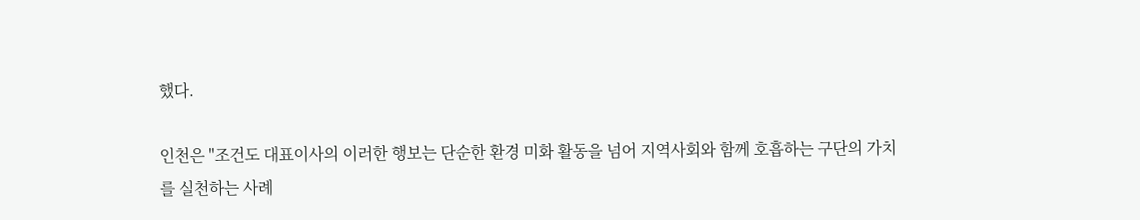했다.

인천은 "조건도 대표이사의 이러한 행보는 단순한 환경 미화 활동을 넘어 지역사회와 함께 호흡하는 구단의 가치를 실천하는 사례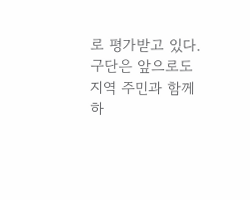로 평가받고 있다. 구단은 앞으로도 지역 주민과 함께하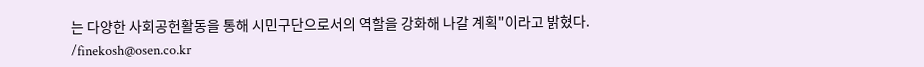는 다양한 사회공헌활동을 통해 시민구단으로서의 역할을 강화해 나갈 계획"이라고 밝혔다.
/finekosh@osen.co.kr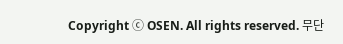Copyright ⓒ OSEN. All rights reserved. 무단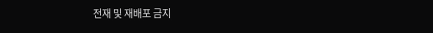전재 및 재배포 금지